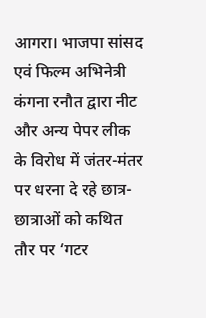आगरा। भाजपा सांसद एवं फिल्म अभिनेत्री कंगना रनौत द्वारा नीट और अन्य पेपर लीक के विरोध में जंतर-मंतर पर धरना दे रहे छात्र-छात्राओं को कथित तौर पर ‘गटर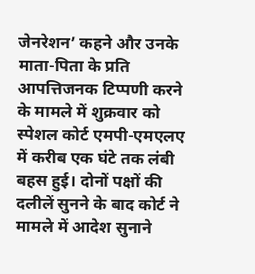जेनरेशन’ कहने और उनके माता-पिता के प्रति आपत्तिजनक टिप्पणी करने के मामले में शुक्रवार को स्पेशल कोर्ट एमपी-एमएलए में करीब एक घंटे तक लंबी बहस हुई। दोनों पक्षों की दलीलें सुनने के बाद कोर्ट ने मामले में आदेश सुनाने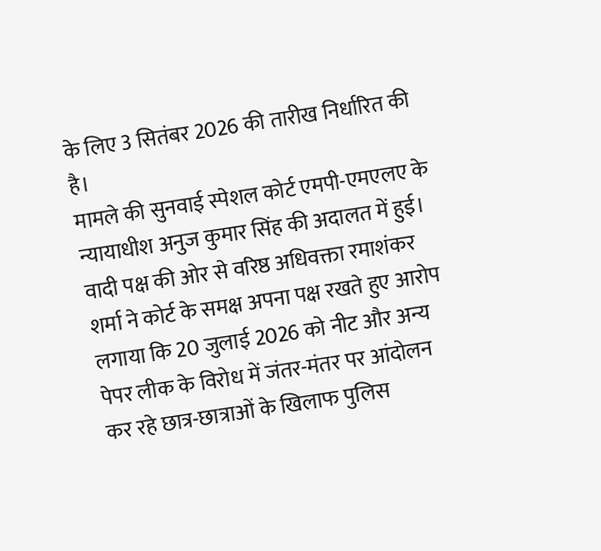के लिए 3 सितंबर 2026 की तारीख निर्धारित की है।
मामले की सुनवाई स्पेशल कोर्ट एमपी-एमएलए के न्यायाधीश अनुज कुमार सिंह की अदालत में हुई। वादी पक्ष की ओर से वरिष्ठ अधिवक्ता रमाशंकर शर्मा ने कोर्ट के समक्ष अपना पक्ष रखते हुए आरोप लगाया कि 20 जुलाई 2026 को नीट और अन्य पेपर लीक के विरोध में जंतर-मंतर पर आंदोलन कर रहे छात्र-छात्राओं के खिलाफ पुलिस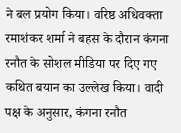ने बल प्रयोग किया। वरिष्ठ अधिवक्ता रमाशंकर शर्मा ने बहस के दौरान कंगना रनौत के सोशल मीडिया पर दिए गए कथित बयान का उल्लेख किया। वादी पक्ष के अनुसार, कंगना रनौत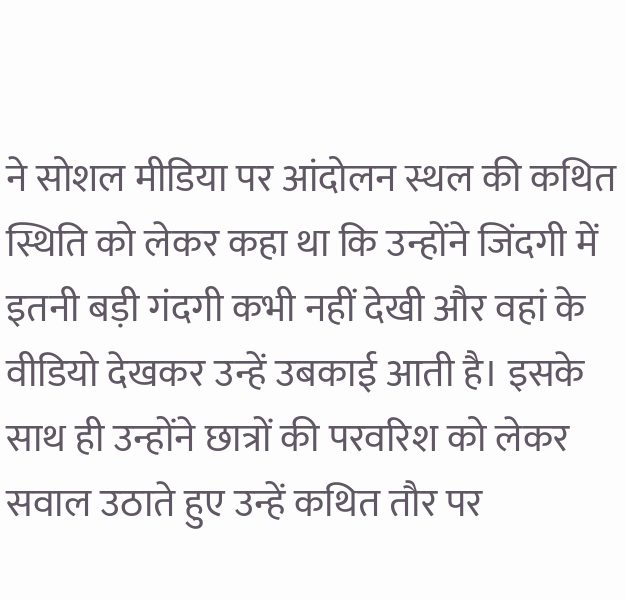ने सोशल मीडिया पर आंदोलन स्थल की कथित स्थिति को लेकर कहा था कि उन्होंने जिंदगी में इतनी बड़ी गंदगी कभी नहीं देखी और वहां के वीडियो देखकर उन्हें उबकाई आती है। इसके साथ ही उन्होंने छात्रों की परवरिश को लेकर सवाल उठाते हुए उन्हें कथित तौर पर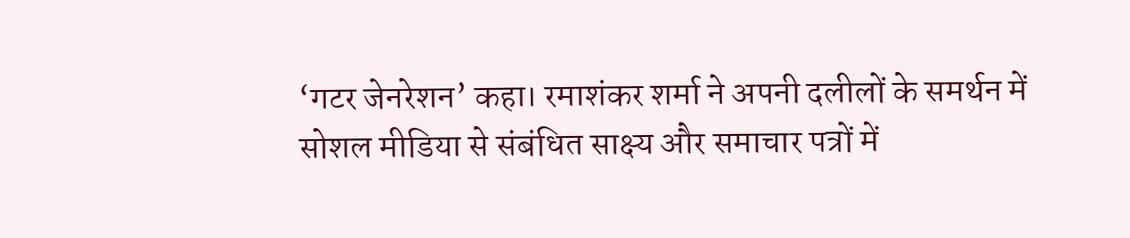‘गटर जेनरेशन’ कहा। रमाशंकर शर्मा ने अपनी दलीलों के समर्थन में सोशल मीडिया से संबंधित साक्ष्य और समाचार पत्रों में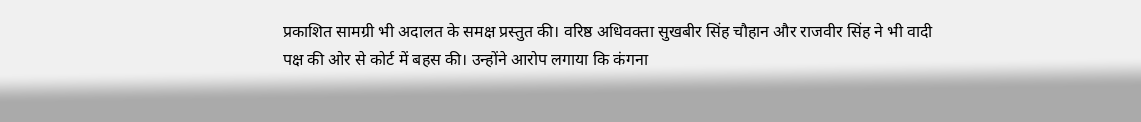प्रकाशित सामग्री भी अदालत के समक्ष प्रस्तुत की। वरिष्ठ अधिवक्ता सुखबीर सिंह चौहान और राजवीर सिंह ने भी वादी पक्ष की ओर से कोर्ट में बहस की। उन्होंने आरोप लगाया कि कंगना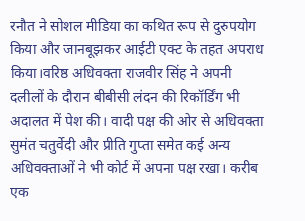रनौत ने सोशल मीडिया का कथित रूप से दुरुपयोग किया और जानबूझकर आईटी एक्ट के तहत अपराध किया।वरिष्ठ अधिवक्ता राजवीर सिंह ने अपनी दलीलों के दौरान बीबीसी लंदन की रिकॉर्डिंग भी अदालत में पेश की। वादी पक्ष की ओर से अधिवक्ता सुमंत चतुर्वेदी और प्रीति गुप्ता समेत कई अन्य अधिवक्ताओं ने भी कोर्ट में अपना पक्ष रखा। करीब एक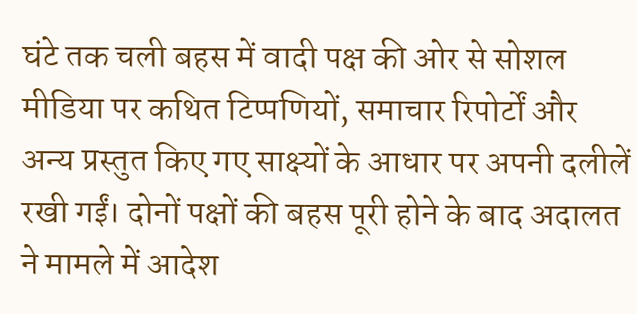घंटे तक चली बहस में वादी पक्ष की ओर से सोशल मीडिया पर कथित टिप्पणियों, समाचार रिपोर्टों और अन्य प्रस्तुत किए गए साक्ष्यों के आधार पर अपनी दलीलें रखी गईं। दोनों पक्षों की बहस पूरी होने के बाद अदालत ने मामले में आदेश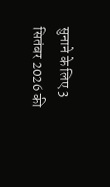सुनाने के लिए 3 सितंबर 2026 की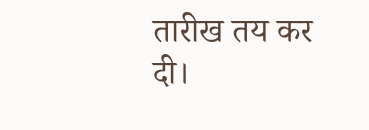तारीख तय कर दी।